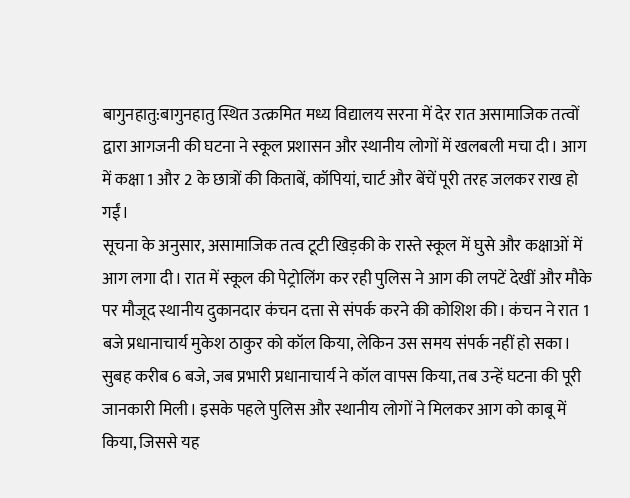बागुनहातु:बागुनहातु स्थित उत्क्रमित मध्य विद्यालय सरना में देर रात असामाजिक तत्वों द्वारा आगजनी की घटना ने स्कूल प्रशासन और स्थानीय लोगों में खलबली मचा दी। आग में कक्षा 1 और 2 के छात्रों की किताबें, कॉपियां, चार्ट और बेंचें पूरी तरह जलकर राख हो गईं।
सूचना के अनुसार, असामाजिक तत्व टूटी खिड़की के रास्ते स्कूल में घुसे और कक्षाओं में आग लगा दी। रात में स्कूल की पेट्रोलिंग कर रही पुलिस ने आग की लपटें देखीं और मौके पर मौजूद स्थानीय दुकानदार कंचन दत्ता से संपर्क करने की कोशिश की। कंचन ने रात 1 बजे प्रधानाचार्य मुकेश ठाकुर को कॉल किया, लेकिन उस समय संपर्क नहीं हो सका।
सुबह करीब 6 बजे, जब प्रभारी प्रधानाचार्य ने कॉल वापस किया, तब उन्हें घटना की पूरी जानकारी मिली। इसके पहले पुलिस और स्थानीय लोगों ने मिलकर आग को काबू में किया, जिससे यह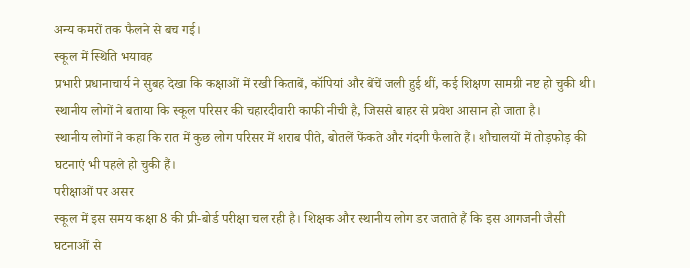अन्य कमरों तक फैलने से बच गई।
स्कूल में स्थिति भयावह
प्रभारी प्रधानाचार्य ने सुबह देखा कि कक्षाओं में रखी किताबें, कॉपियां और बेंचें जली हुई थीं, कई शिक्षण सामग्री नष्ट हो चुकी थी। स्थानीय लोगों ने बताया कि स्कूल परिसर की चहारदीवारी काफी नीची है, जिससे बाहर से प्रवेश आसान हो जाता है।
स्थानीय लोगों ने कहा कि रात में कुछ लोग परिसर में शराब पीते, बोतलें फेंकते और गंदगी फैलाते हैं। शौचालयों में तोड़फोड़ की घटनाएं भी पहले हो चुकी हैं।
परीक्षाओं पर असर
स्कूल में इस समय कक्षा 8 की प्री-बोर्ड परीक्षा चल रही है। शिक्षक और स्थानीय लोग डर जताते हैं कि इस आगजनी जैसी घटनाओं से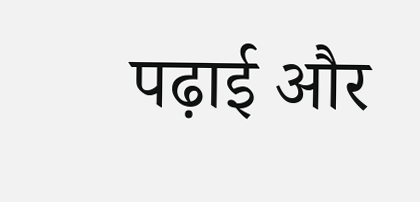पढ़ाई और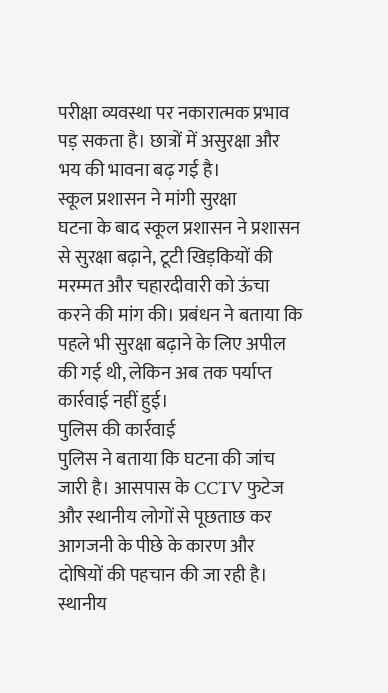परीक्षा व्यवस्था पर नकारात्मक प्रभाव पड़ सकता है। छात्रों में असुरक्षा और भय की भावना बढ़ गई है।
स्कूल प्रशासन ने मांगी सुरक्षा
घटना के बाद स्कूल प्रशासन ने प्रशासन से सुरक्षा बढ़ाने, टूटी खिड़कियों की मरम्मत और चहारदीवारी को ऊंचा करने की मांग की। प्रबंधन ने बताया कि पहले भी सुरक्षा बढ़ाने के लिए अपील की गई थी, लेकिन अब तक पर्याप्त कार्रवाई नहीं हुई।
पुलिस की कार्रवाई
पुलिस ने बताया कि घटना की जांच जारी है। आसपास के CCTV फुटेज और स्थानीय लोगों से पूछताछ कर आगजनी के पीछे के कारण और दोषियों की पहचान की जा रही है।
स्थानीय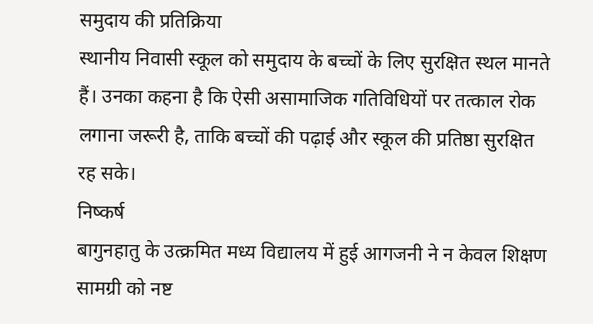समुदाय की प्रतिक्रिया
स्थानीय निवासी स्कूल को समुदाय के बच्चों के लिए सुरक्षित स्थल मानते हैं। उनका कहना है कि ऐसी असामाजिक गतिविधियों पर तत्काल रोक लगाना जरूरी है, ताकि बच्चों की पढ़ाई और स्कूल की प्रतिष्ठा सुरक्षित रह सके।
निष्कर्ष
बागुनहातु के उत्क्रमित मध्य विद्यालय में हुई आगजनी ने न केवल शिक्षण सामग्री को नष्ट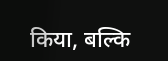किया, बल्कि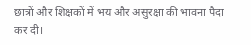छात्रों और शिक्षकों में भय और असुरक्षा की भावना पैदा कर दी।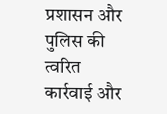प्रशासन और पुलिस की त्वरित कार्रवाई और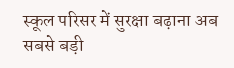स्कूल परिसर में सुरक्षा बढ़ाना अब सबसे बड़ी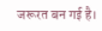जरूरत बन गई है।